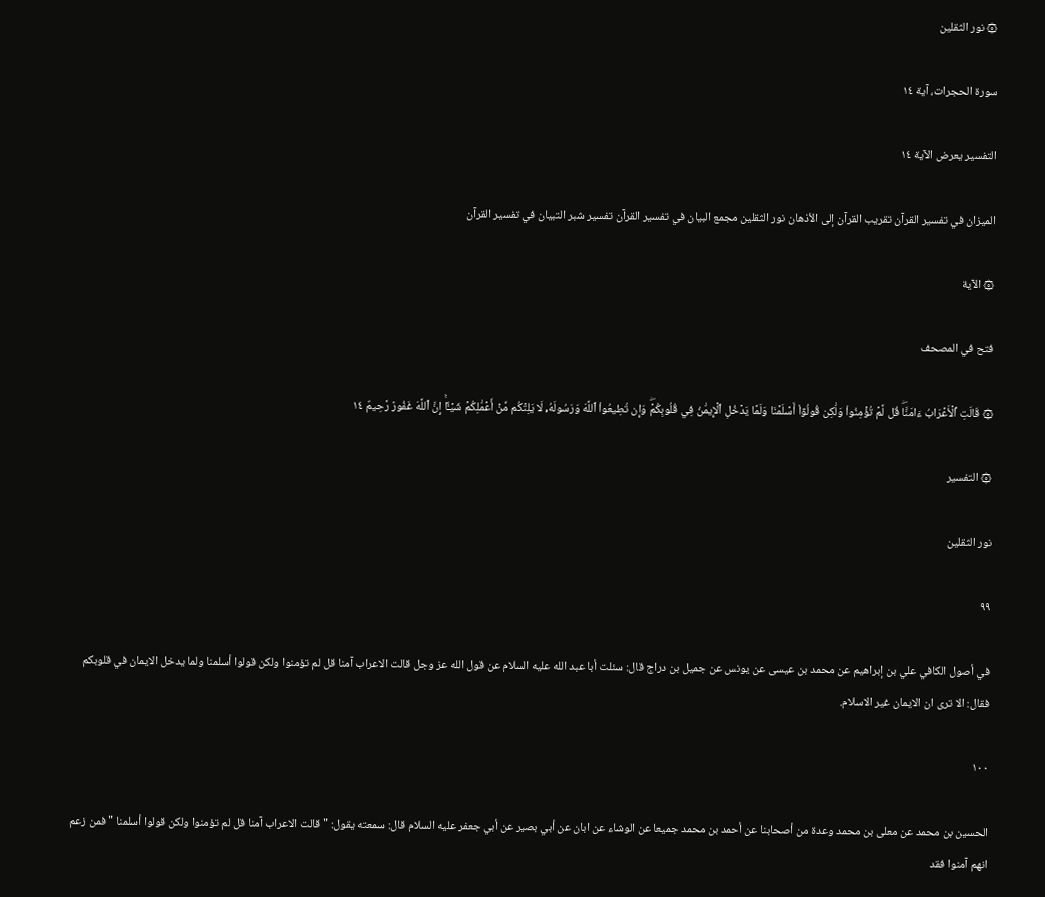۞ نور الثقلين

سورة الحجرات، آية ١٤

التفسير يعرض الآية ١٤

الميزان في تفسير القرآن تقريب القرآن إلى الأذهان نور الثقلين مجمع البيان في تفسير القرآن تفسير شبر التبيان في تفسير القرآن

۞ الآية

فتح في المصحف

۞ قَالَتِ ٱلۡأَعۡرَابُ ءَامَنَّاۖ قُل لَّمۡ تُؤۡمِنُواْ وَلَٰكِن قُولُوٓاْ أَسۡلَمۡنَا وَلَمَّا يَدۡخُلِ ٱلۡإِيمَٰنُ فِي قُلُوبِكُمۡۖ وَإِن تُطِيعُواْ ٱللَّهَ وَرَسُولَهُۥ لَا يَلِتۡكُم مِّنۡ أَعۡمَٰلِكُمۡ شَيۡـًٔاۚ إِنَّ ٱللَّهَ غَفُورٞ رَّحِيمٌ ١٤

۞ التفسير

نور الثقلين

٩٩

في أصول الكافي علي بن إبراهيم عن محمد بن عيسى عن يونس عن جميل بن دراج قال: سئلت أبا عبد الله عليه السلام عن قول الله عز وجل قالت الاعراب آمنا قل لم تؤمنوا ولكن قولوا أسلمنا ولما يدخل الايمان في قلوبكم فقال: الا ترى ان الايمان غير الاسلام.

١٠٠

الحسين بن محمد عن معلى بن محمد وعدة من أصحابنا عن أحمد بن محمد جميعا عن الوشاء عن ابان عن أبي بصير عن أبي جعفر عليه السلام قال: سمعته يقول: " قالت الاعراب آمنا قل لم تؤمنوا ولكن قولوا أسلمنا " فمن زعم انهم آمنوا فقد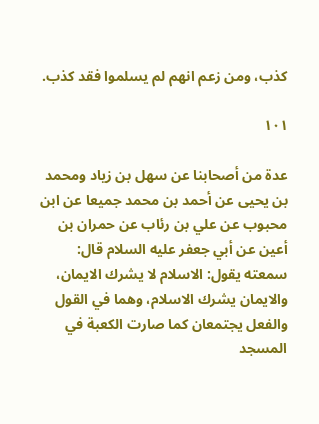كذب، ومن زعم انهم لم يسلموا فقد كذب.

١٠١

عدة من أصحابنا عن سهل بن زياد ومحمد بن يحيى عن أحمد بن محمد جميعا عن ابن محبوب عن علي بن رئاب عن حمران بن أعين عن أبي جعفر عليه السلام قال: سمعته يقول: الاسلام لا يشرك الايمان، والايمان يشرك الاسلام، وهما في القول والفعل يجتمعان كما صارت الكعبة في المسجد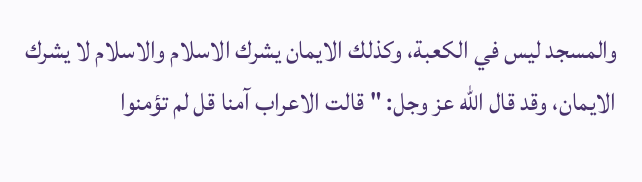والمسجد ليس في الكعبة، وكذلك الايمان يشرك الاسلام والاسلام لا يشرك الايمان، وقد قال الله عز وجل: " قالت الاعراب آمنا قل لم تؤمنوا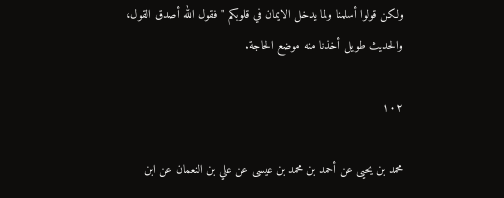ولكن قولوا أسلمنا ولما يدخل الايمان في قلوبكم " فقول الله أصدق القول، والحديث طويل أخذنا منه موضع الحاجة.

١٠٢

محمد بن يحيى عن أحمد بن محمد بن عيسى عن علي بن النعمان عن ابن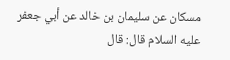مسكان عن سليمان بن خالد عن أبي جعفر عليه السلام قال: قال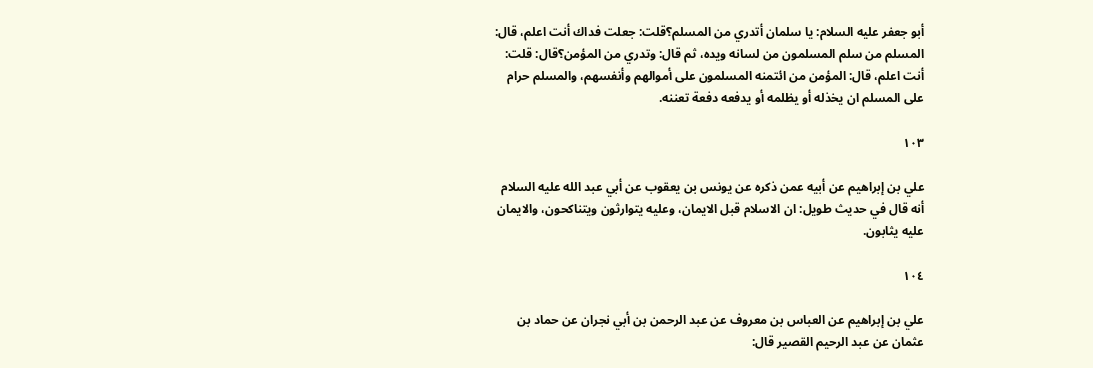أبو جعفر عليه السلام: يا سلمان أتدري من المسلم؟قلت: جعلت فداك أنت اعلم، قال: المسلم من سلم المسلمون من لسانه ويده، ثم قال: وتدري من المؤمن؟قال: قلت: أنت اعلم، قال: المؤمن من ائتمنه المسلمون على أموالهم وأنفسهم، والمسلم حرام على المسلم ان يخذله أو يظلمه أو يدفعه دفعة تعننه.

١٠٣

علي بن إبراهيم عن أبيه عمن ذكره عن يونس بن يعقوب عن أبي عبد الله عليه السلام أنه قال في حديث طويل: ان الاسلام قبل الايمان، وعليه يتوارثون ويتناكحون، والايمان عليه يثابون.

١٠٤

علي بن إبراهيم عن العباس بن معروف عن عبد الرحمن بن أبي نجران عن حماد بن عثمان عن عبد الرحيم القصير قال: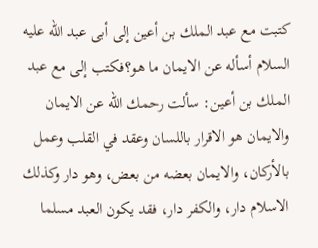كتبت مع عبد الملك بن أعين إلى أبى عبد الله عليه السلام أسأله عن الايمان ما هو؟فكتب إلى مع عبد الملك بن أعين: سألت رحمك الله عن الايمان والايمان هو الاقرار باللسان وعقد في القلب وعمل بالأركان، والايمان بعضه من بعض، وهو دار وكذلك الاسلام دار، والكفر دار، فقد يكون العبد مسلما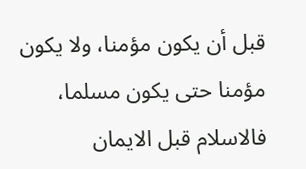قبل أن يكون مؤمنا، ولا يكون مؤمنا حتى يكون مسلما، فالاسلام قبل الايمان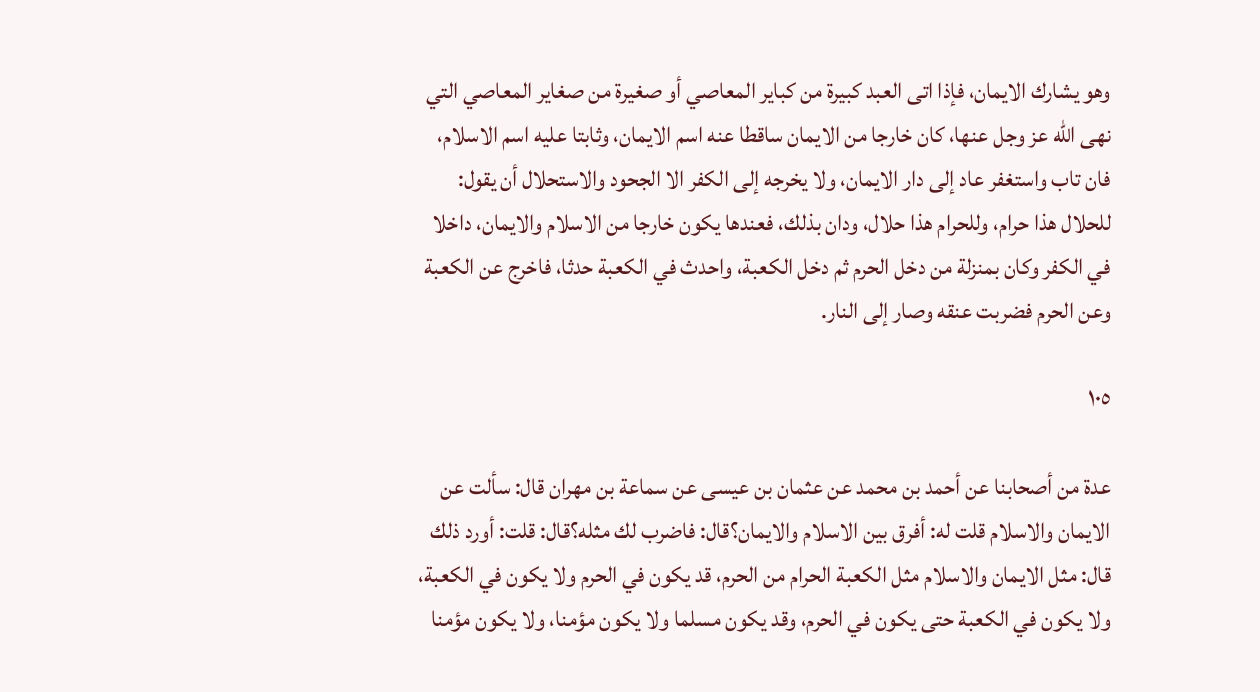وهو يشارك الايمان، فإذا اتى العبد كبيرة من كباير المعاصي أو صغيرة من صغاير المعاصي التي نهى الله عز وجل عنها، كان خارجا من الايمان ساقطا عنه اسم الايمان، وثابتا عليه اسم الاسلام، فان تاب واستغفر عاد إلى دار الايمان، ولا يخرجه إلى الكفر الا الجحود والاستحلال أن يقول: للحلال هذا حرام، وللحرام هذا حلال، ودان بذلك، فعندها يكون خارجا من الاسلام والايمان، داخلا في الكفر وكان بمنزلة من دخل الحرم ثم دخل الكعبة، واحدث في الكعبة حدثا، فاخرج عن الكعبة وعن الحرم فضربت عنقه وصار إلى النار.

١٠٥

عدة من أصحابنا عن أحمد بن محمد عن عثمان بن عيسى عن سماعة بن مهران قال: سألت عن الايمان والاسلام قلت له: أفرق بين الاسلام والايمان؟قال: فاضرب لك مثله؟قال: قلت: أورد ذلك قال: مثل الايمان والاسلام مثل الكعبة الحرام من الحرم، قد يكون في الحرم ولا يكون في الكعبة، ولا يكون في الكعبة حتى يكون في الحرم، وقد يكون مسلما ولا يكون مؤمنا، ولا يكون مؤمنا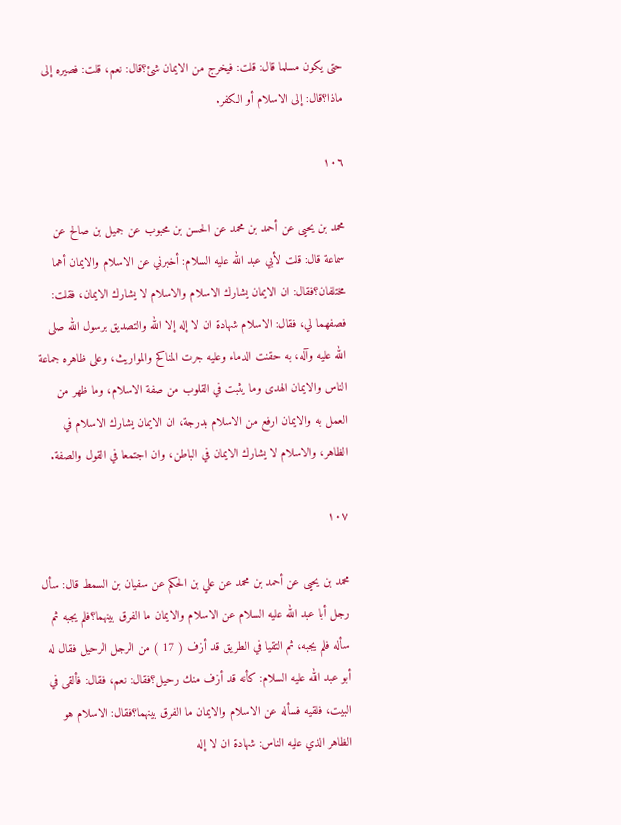حتى يكون مسلما قال: قلت: فيخرج من الايمان شئ؟قال: نعم، قلت: فصيره إلى ماذا؟قال: إلى الاسلام أو الكفر.

١٠٦

محمد بن يحيى عن أحمد بن محمد عن الحسن بن محبوب عن جميل بن صالح عن سماعة قال: قلت لأبي عبد الله عليه السلام: أخبرني عن الاسلام والايمان أهما مختلفان؟فقال: ان الايمان يشارك الاسلام والاسلام لا يشارك الايمان، فقلت: فصفهما لي، فقال: الاسلام شهادة ان لا إله إلا الله والتصديق برسول الله صلى الله عليه وآله، به حقنت الدماء وعليه جرت المناكح والمواريث، وعلى ظاهره جماعة الناس والايمان الهدى وما يثبت في القلوب من صفة الاسلام، وما ظهر من العمل به والايمان ارفع من الاسلام بدرجة، ان الايمان يشارك الاسلام في الظاهر، والاسلام لا يشارك الايمان في الباطن، وان اجتمعا في القول والصفة.

١٠٧

محمد بن يحيى عن أحمد بن محمد عن علي بن الحكم عن سفيان بن السمط قال: سأل رجل أبا عبد الله عليه السلام عن الاسلام والايمان ما الفرق بينهما؟فلم يجبه ثم سأله فلم يجبه، ثم التقيا في الطريق قد أزف ( 17 ) من الرجل الرحيل فقال له أبو عبد الله عليه السلام: كأنه قد أزف منك رحيل؟فقال: نعم، فقال: فألقى في البيت، فلقيه فسأله عن الاسلام والايمان ما الفرق بينهما؟فقال: الاسلام هو الظاهر الذي عليه الناس: شهادة ان لا إله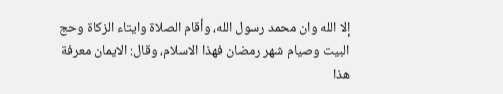إلا الله وان محمد رسول الله، وأقام الصلاة وايتاء الزكاة وحج البيت وصيام شهر رمضان فهذا الاسلام، وقال: الايمان معرفة هذا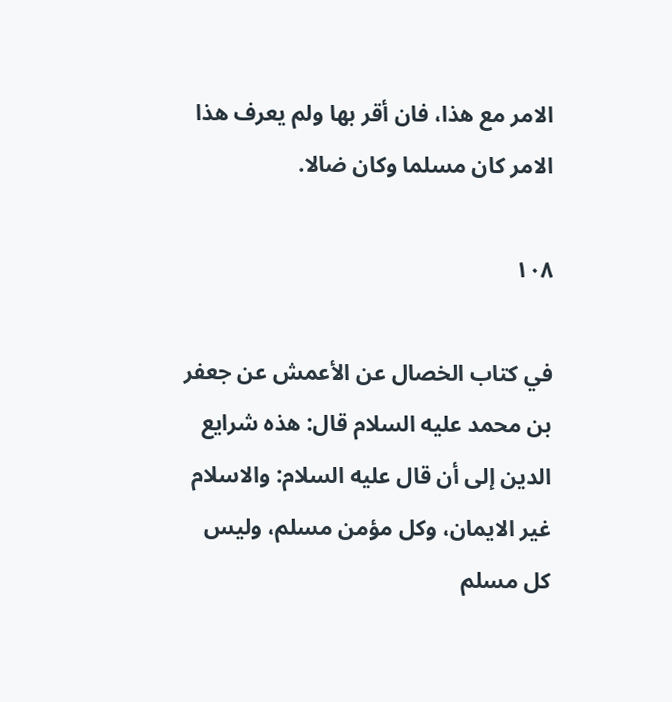الامر مع هذا، فان أقر بها ولم يعرف هذا الامر كان مسلما وكان ضالا.

١٠٨

في كتاب الخصال عن الأعمش عن جعفر بن محمد عليه السلام قال: هذه شرايع الدين إلى أن قال عليه السلام: والاسلام غير الايمان، وكل مؤمن مسلم، وليس كل مسلم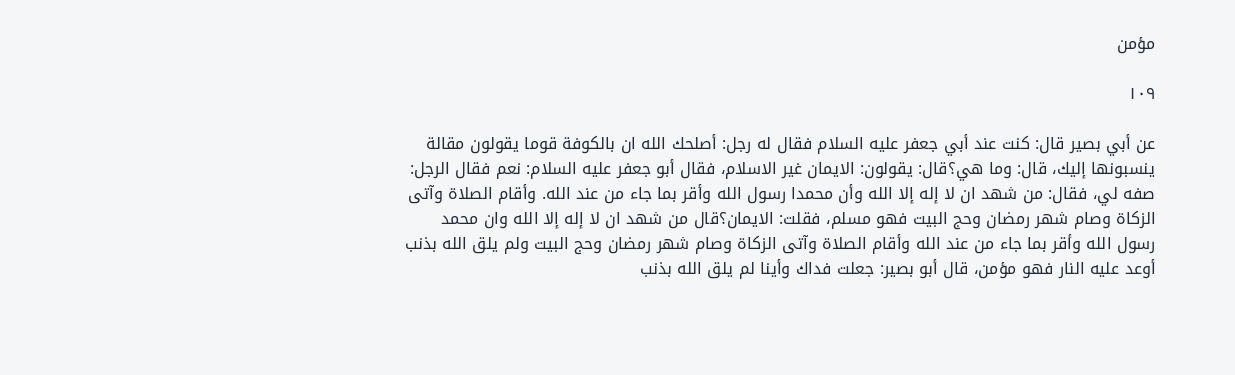مؤمن

١٠٩

عن أبي بصير قال: كنت عند أبي جعفر عليه السلام فقال له رجل: أصلحك الله ان بالكوفة قوما يقولون مقالة ينسبونها إليك، قال: وما هي؟قال: يقولون: الايمان غير الاسلام، فقال أبو جعفر عليه السلام: نعم فقال الرجل: صفه لي، فقال: من شهد ان لا إله إلا الله وأن محمدا رسول الله وأقر بما جاء من عند الله. وأقام الصلاة وآتى الزكاة وصام شهر رمضان وحج البيت فهو مسلم، فقلت: الايمان؟قال من شهد ان لا إله إلا الله وان محمد رسول الله وأقر بما جاء من عند الله وأقام الصلاة وآتى الزكاة وصام شهر رمضان وحج البيت ولم يلق الله بذنب أوعد عليه النار فهو مؤمن، قال أبو بصير: جعلت فداك وأينا لم يلق الله بذنب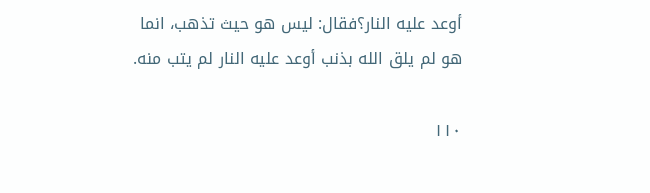أوعد عليه النار؟فقال: ليس هو حيث تذهب، انما هو لم يلق الله بذنب أوعد عليه النار لم يتب منه.

١١٠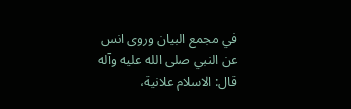في مجمع البيان وروى انس عن النبي صلى الله عليه وآله قال: الاسلام علانية،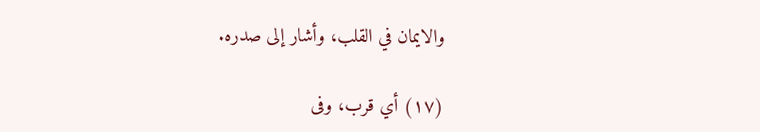والايمان في القلب، وأشار إلى صدره.

(١٧) أي قرب، وفى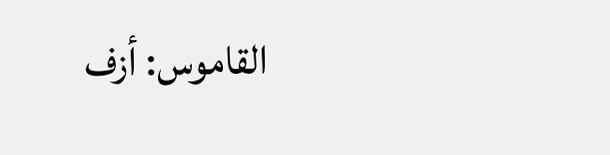القاموس: أزف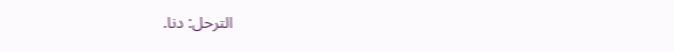الترحل: دنا.